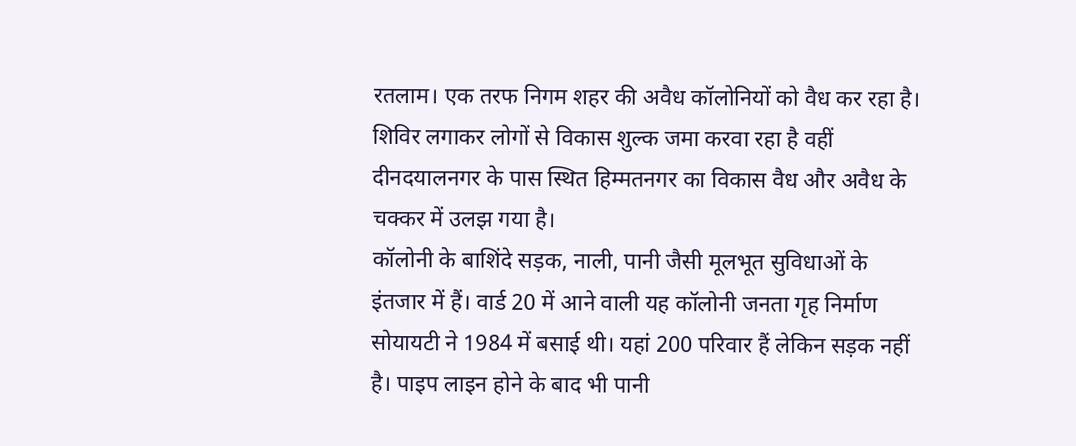रतलाम। एक तरफ निगम शहर की अवैध कॉलोनियों को वैध कर रहा है। शिविर लगाकर लोगों से विकास शुल्क जमा करवा रहा है वहीं दीनदयालनगर के पास स्थित हिम्मतनगर का विकास वैध और अवैध के चक्कर में उलझ गया है।
कॉलोनी के बाशिंदे सड़क, नाली, पानी जैसी मूलभूत सुविधाओं के इंतजार में हैं। वार्ड 20 में आने वाली यह कॉलोनी जनता गृह निर्माण सोयायटी ने 1984 में बसाई थी। यहां 200 परिवार हैं लेकिन सड़क नहीं है। पाइप लाइन होने के बाद भी पानी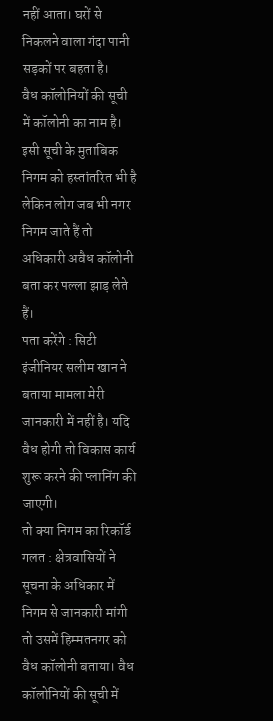नहीं आता। घरों से निकलने वाला गंदा पानी सड़कों पर बहता है।
वैध कॉलोनियों की सूची में कॉलोनी का नाम है। इसी सूची के मुताबिक निगम को हस्तांतरित भी है लेकिन लोग जब भी नगर निगम जाते हैं तो अधिकारी अवैध कॉलोनी बता कर पल्ला झाड़ लेते हैं।
पता करेंगे : सिटी इंजीनियर सलीम खान ने बताया मामला मेरी जानकारी में नहीं है। यदि वैध होगी तो विकास कार्य शुरू करने की प्लानिंग की जाएगी।
तो क्या निगम का रिकॉर्ड गलत : क्षेत्रवासियों ने सूचना के अधिकार में निगम से जानकारी मांगी तो उसमें हिम्मतनगर को वैध कॉलोनी बताया। वैध कॉलोनियों की सूची में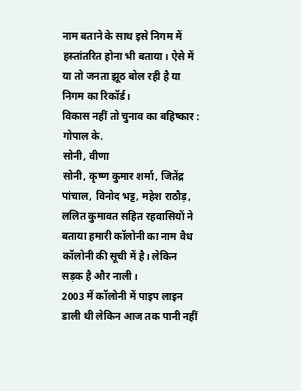नाम बताने के साथ इसे निगम में हस्तांतरित होना भी बताया। ऐसे में या तो जनता झूठ बोल रही है या निगम का रिकॉर्ड।
विकास नहीं तो चुनाव का बहिष्कार : गोपाल के.
सोनी, वीणा
सोनी, कृष्ण कुमार शर्मा, जितेंद्र पांचाल, विनोद भट्ट, महेश राठौड़, ललित कुमावत सहित रहवासियों ने बताया हमारी कॉलोनी का नाम वैध कॉलोनी की सूची में है। लेकिन सड़क है और नाली।
2003 में कॉलोनी में पाइप लाइन डाली थी लेकिन आज तक पानी नहीं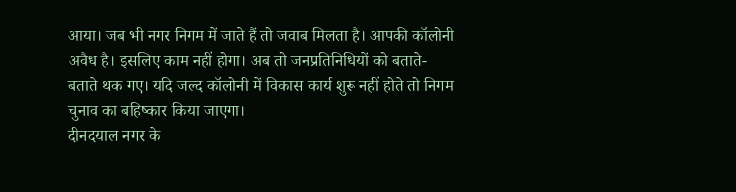आया। जब भी नगर निगम में जाते हैं तो जवाब मिलता है। आपकी कॉलोनी अवैध है। इसलिए काम नहीं होगा। अब तो जनप्रतिनिधियों को बताते-बताते थक गए। यदि जल्द कॉलोनी में विकास कार्य शुरू नहीं होते तो निगम चुनाव का बहिष्कार किया जाएगा।
दीनदयाल नगर के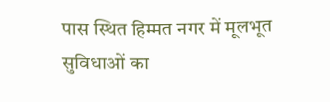पास स्थित हिम्मत नगर में मूलभूत सुविधाओं का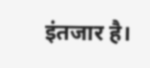इंतजार है।